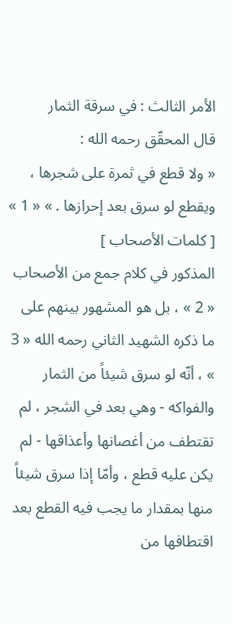الأمر الثالث : في سرقة الثمار
قال المحقّق رحمه الله :
« ولا قطع في ثمرة على شجرها ، ويقطع لو سرق بعد إحرازها . » « 1 »
[ كلمات الأصحاب ]
المذكور في كلام جمع من الأصحاب « 2 » ، بل هو المشهور بينهم على ما ذكره الشهيد الثاني رحمه الله « 3 » ، أنّه لو سرق شيئاً من الثمار والفواكه - وهي بعد في الشجر ، لم تقتطف من أغصانها وأعذاقها - لم يكن عليه قطع ، وأمّا إذا سرق شيئاً منها بمقدار ما يجب فيه القطع بعد اقتطافها من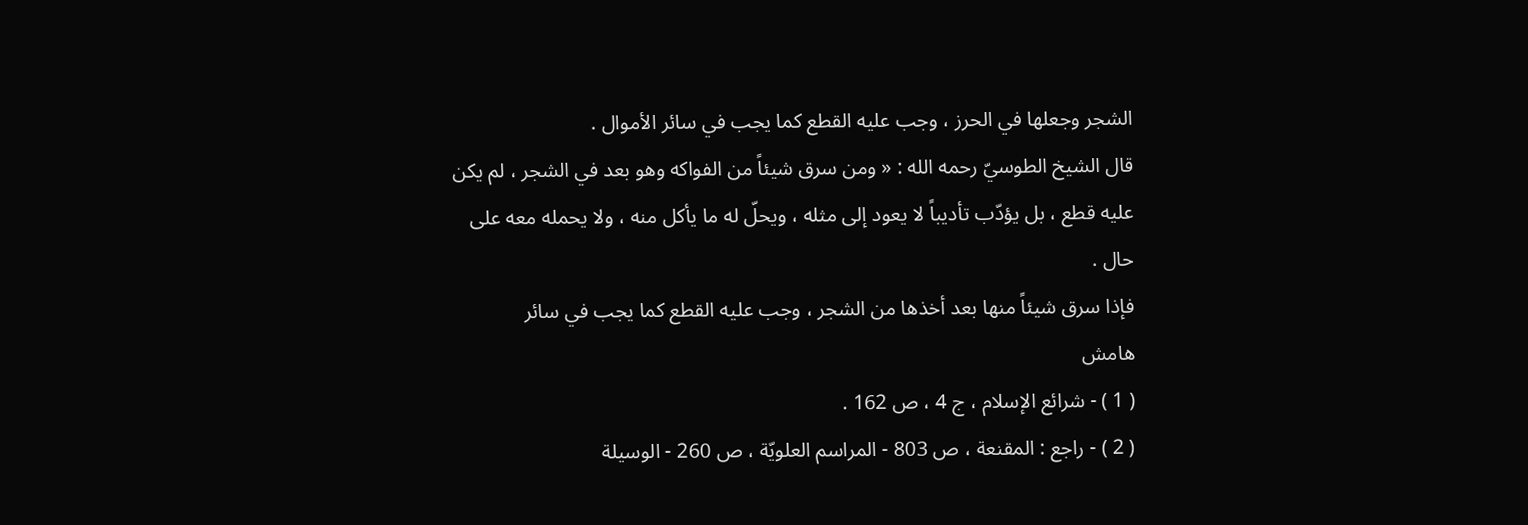الشجر وجعلها في الحرز ، وجب عليه القطع كما يجب في سائر الأموال .
قال الشيخ الطوسيّ رحمه الله : « ومن سرق شيئاً من الفواكه وهو بعد في الشجر ، لم يكن عليه قطع ، بل يؤدّب تأديباً لا يعود إلى مثله ، ويحلّ له ما يأكل منه ، ولا يحمله معه على حال .
فإذا سرق شيئاً منها بعد أخذها من الشجر ، وجب عليه القطع كما يجب في سائر
هامش
( 1 ) - شرائع الإسلام ، ج 4 ، ص 162 .
( 2 ) - راجع : المقنعة ، ص 803 - المراسم العلويّة ، ص 260 - الوسيلة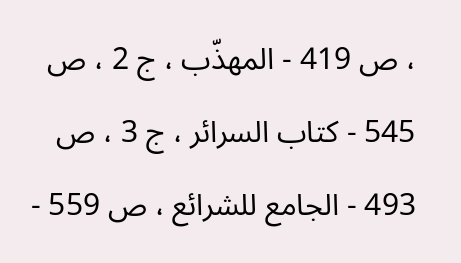، ص 419 - المهذّب ، ج 2 ، ص 545 - كتاب السرائر ، ج 3 ، ص 493 - الجامع للشرائع ، ص 559 -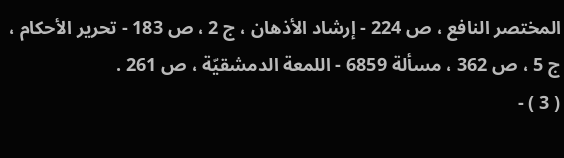المختصر النافع ، ص 224 - إرشاد الأذهان ، ج 2 ، ص 183 - تحرير الأحكام ، ج 5 ، ص 362 ، مسألة 6859 - اللمعة الدمشقيّة ، ص 261 .
( 3 ) -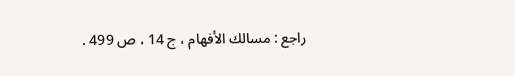راجع : مسالك الأفهام ، ج 14 ، ص 499 .